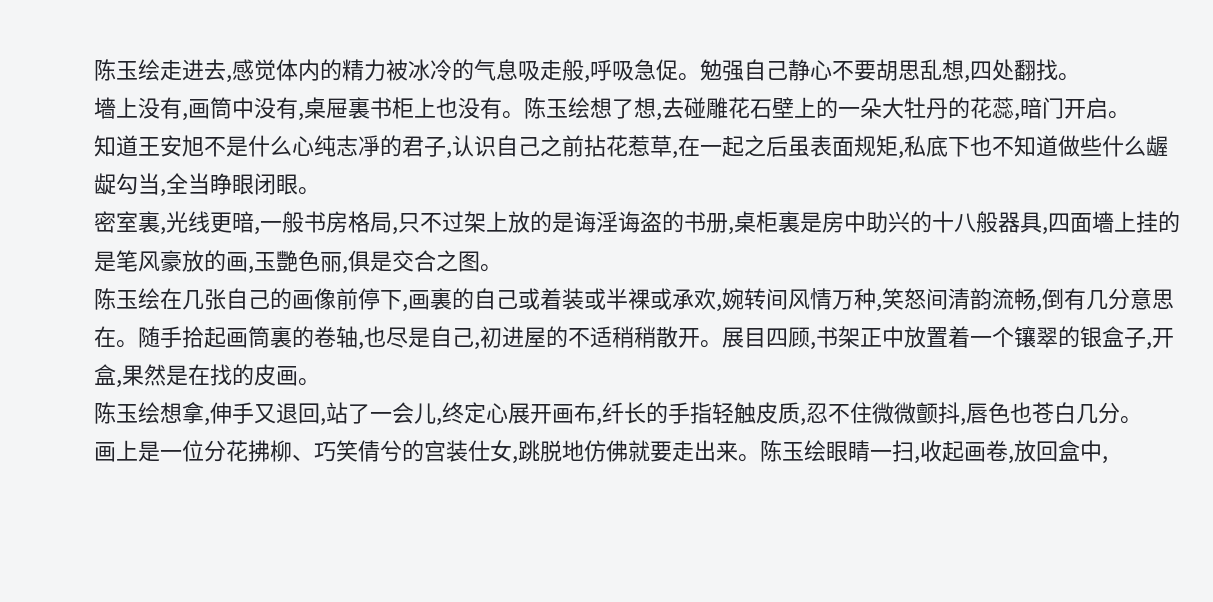陈玉绘走进去,感觉体内的精力被冰冷的气息吸走般,呼吸急促。勉强自己静心不要胡思乱想,四处翻找。
墻上没有,画筒中没有,桌屉裏书柜上也没有。陈玉绘想了想,去碰雕花石壁上的一朵大牡丹的花蕊,暗门开启。
知道王安旭不是什么心纯志凈的君子,认识自己之前拈花惹草,在一起之后虽表面规矩,私底下也不知道做些什么龌龊勾当,全当睁眼闭眼。
密室裏,光线更暗,一般书房格局,只不过架上放的是诲淫诲盗的书册,桌柜裏是房中助兴的十八般器具,四面墻上挂的是笔风豪放的画,玉艷色丽,俱是交合之图。
陈玉绘在几张自己的画像前停下,画裏的自己或着装或半裸或承欢,婉转间风情万种,笑怒间清韵流畅,倒有几分意思在。随手拾起画筒裏的卷轴,也尽是自己,初进屋的不适稍稍散开。展目四顾,书架正中放置着一个镶翠的银盒子,开盒,果然是在找的皮画。
陈玉绘想拿,伸手又退回,站了一会儿,终定心展开画布,纤长的手指轻触皮质,忍不住微微颤抖,唇色也苍白几分。
画上是一位分花拂柳、巧笑倩兮的宫装仕女,跳脱地仿佛就要走出来。陈玉绘眼睛一扫,收起画卷,放回盒中,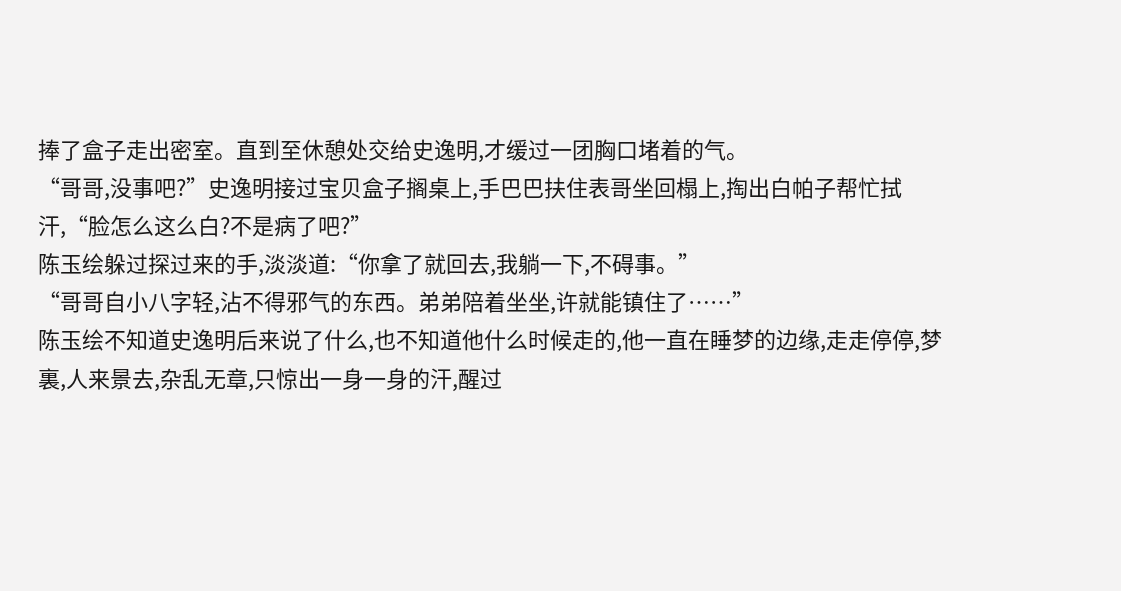捧了盒子走出密室。直到至休憩处交给史逸明,才缓过一团胸口堵着的气。
“哥哥,没事吧?”史逸明接过宝贝盒子搁桌上,手巴巴扶住表哥坐回榻上,掏出白帕子帮忙拭汗,“脸怎么这么白?不是病了吧?”
陈玉绘躲过探过来的手,淡淡道:“你拿了就回去,我躺一下,不碍事。”
“哥哥自小八字轻,沾不得邪气的东西。弟弟陪着坐坐,许就能镇住了……”
陈玉绘不知道史逸明后来说了什么,也不知道他什么时候走的,他一直在睡梦的边缘,走走停停,梦裏,人来景去,杂乱无章,只惊出一身一身的汗,醒过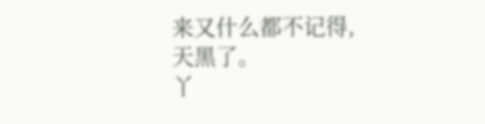来又什么都不记得,天黑了。
丫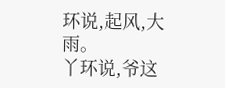环说,起风,大雨。
丫环说,爷这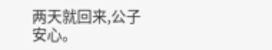两天就回来,公子安心。